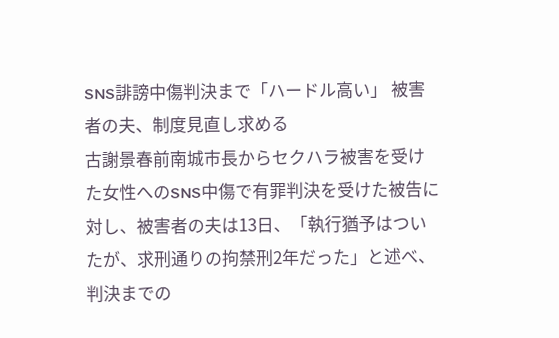SNS誹謗中傷判決まで「ハードル高い」 被害者の夫、制度見直し求める
古謝景春前南城市長からセクハラ被害を受けた女性へのSNS中傷で有罪判決を受けた被告に対し、被害者の夫は13日、「執行猶予はついたが、求刑通りの拘禁刑2年だった」と述べ、判決までの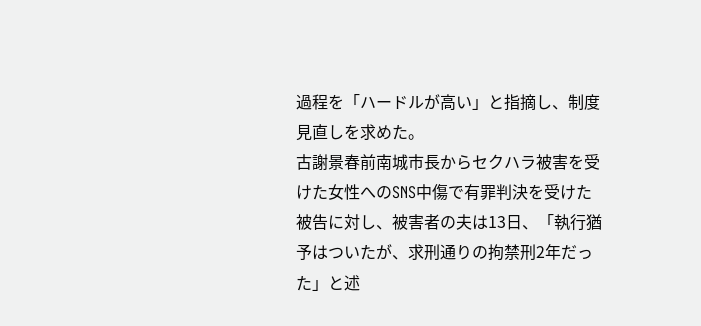過程を「ハードルが高い」と指摘し、制度見直しを求めた。
古謝景春前南城市長からセクハラ被害を受けた女性へのSNS中傷で有罪判決を受けた被告に対し、被害者の夫は13日、「執行猶予はついたが、求刑通りの拘禁刑2年だった」と述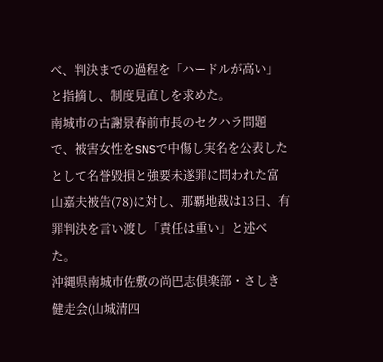べ、判決までの過程を「ハードルが高い」と指摘し、制度見直しを求めた。
南城市の古謝景春前市長のセクハラ問題で、被害女性をSNSで中傷し実名を公表したとして名誉毀損と強要未遂罪に問われた富山嘉夫被告(78)に対し、那覇地裁は13日、有罪判決を言い渡し「責任は重い」と述べた。
沖縄県南城市佐敷の尚巴志倶楽部・さしき健走会(山城清四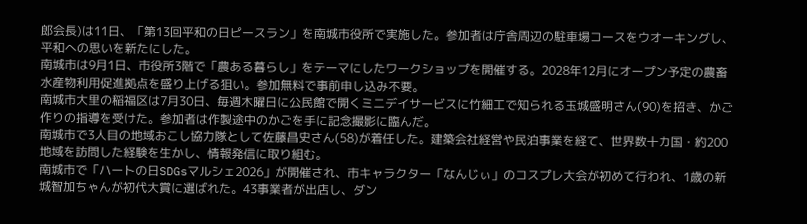郎会長)は11日、「第13回平和の日ピースラン」を南城市役所で実施した。参加者は庁舎周辺の駐車場コースをウオーキングし、平和への思いを新たにした。
南城市は9月1日、市役所3階で「農ある暮らし」をテーマにしたワークショップを開催する。2028年12月にオープン予定の農畜水産物利用促進拠点を盛り上げる狙い。参加無料で事前申し込み不要。
南城市大里の稲福区は7月30日、毎週木曜日に公民館で開くミニデイサービスに竹細工で知られる玉城盛明さん(90)を招き、かご作りの指導を受けた。参加者は作製途中のかごを手に記念撮影に臨んだ。
南城市で3人目の地域おこし協力隊として佐藤昌史さん(58)が着任した。建築会社経営や民泊事業を経て、世界数十カ国・約200地域を訪問した経験を生かし、情報発信に取り組む。
南城市で「ハートの日SDGsマルシェ2026」が開催され、市キャラクター「なんじぃ」のコスプレ大会が初めて行われ、1歳の新城智加ちゃんが初代大賞に選ばれた。43事業者が出店し、ダン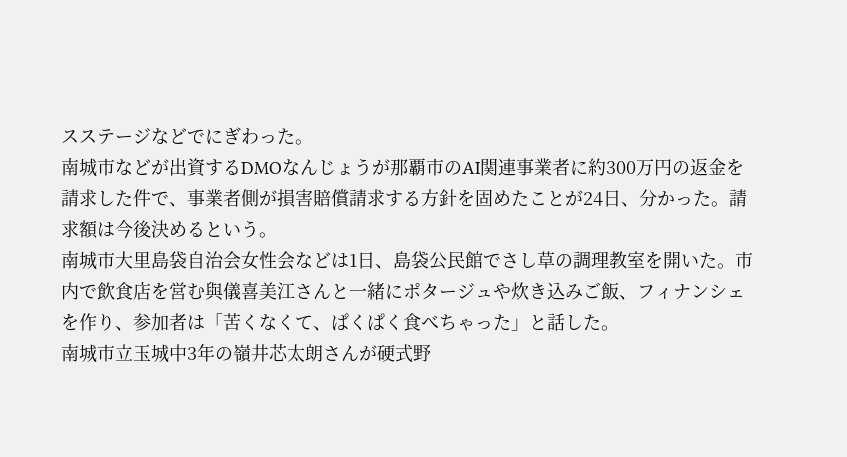スステージなどでにぎわった。
南城市などが出資するDMOなんじょうが那覇市のAI関連事業者に約300万円の返金を請求した件で、事業者側が損害賠償請求する方針を固めたことが24日、分かった。請求額は今後決めるという。
南城市大里島袋自治会女性会などは1日、島袋公民館でさし草の調理教室を開いた。市内で飲食店を営む與儀喜美江さんと一緒にポタージュや炊き込みご飯、フィナンシェを作り、参加者は「苦くなくて、ぱくぱく食べちゃった」と話した。
南城市立玉城中3年の嶺井芯太朗さんが硬式野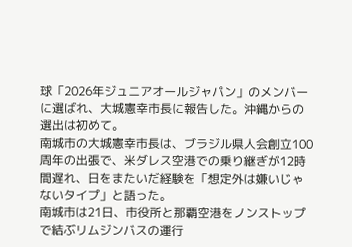球「2026年ジュニアオールジャパン」のメンバーに選ばれ、大城憲幸市長に報告した。沖縄からの選出は初めて。
南城市の大城憲幸市長は、ブラジル県人会創立100周年の出張で、米ダレス空港での乗り継ぎが12時間遅れ、日をまたいだ経験を「想定外は嫌いじゃないタイプ」と語った。
南城市は21日、市役所と那覇空港をノンストップで結ぶリムジンバスの運行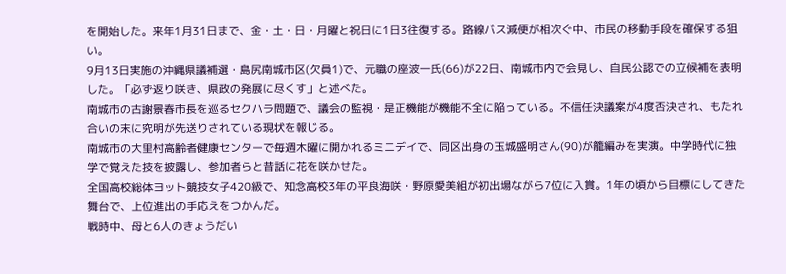を開始した。来年1月31日まで、金・土・日・月曜と祝日に1日3往復する。路線バス減便が相次ぐ中、市民の移動手段を確保する狙い。
9月13日実施の沖縄県議補選・島尻南城市区(欠員1)で、元職の座波一氏(66)が22日、南城市内で会見し、自民公認での立候補を表明した。「必ず返り咲き、県政の発展に尽くす」と述べた。
南城市の古謝景春市長を巡るセクハラ問題で、議会の監視・是正機能が機能不全に陥っている。不信任決議案が4度否決され、もたれ合いの末に究明が先送りされている現状を報じる。
南城市の大里村高齢者健康センターで毎週木曜に開かれるミニデイで、同区出身の玉城盛明さん(90)が籠編みを実演。中学時代に独学で覚えた技を披露し、参加者らと昔話に花を咲かせた。
全国高校総体ヨット競技女子420級で、知念高校3年の平良海咲・野原愛美組が初出場ながら7位に入賞。1年の頃から目標にしてきた舞台で、上位進出の手応えをつかんだ。
戦時中、母と6人のきょうだい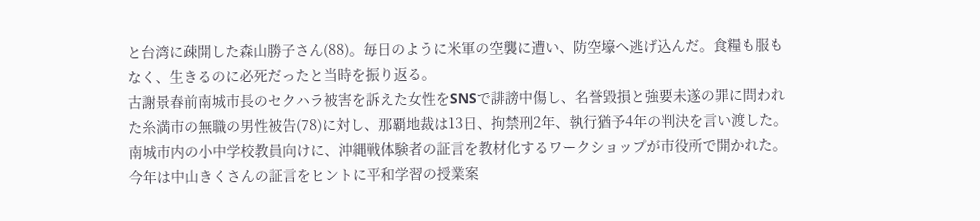と台湾に疎開した森山勝子さん(88)。毎日のように米軍の空襲に遭い、防空壕へ逃げ込んだ。食糧も服もなく、生きるのに必死だったと当時を振り返る。
古謝景春前南城市長のセクハラ被害を訴えた女性をSNSで誹謗中傷し、名誉毀損と強要未遂の罪に問われた糸満市の無職の男性被告(78)に対し、那覇地裁は13日、拘禁刑2年、執行猶予4年の判決を言い渡した。
南城市内の小中学校教員向けに、沖縄戦体験者の証言を教材化するワークショップが市役所で開かれた。今年は中山きくさんの証言をヒントに平和学習の授業案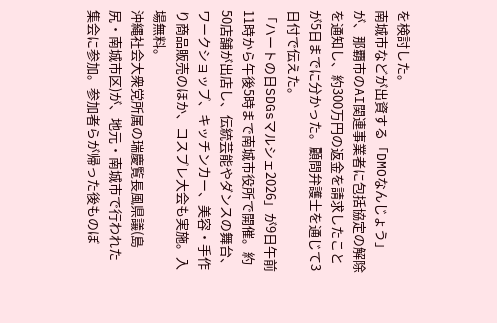を検討した。
南城市などが出資する「DMOなんじょう」が、那覇市のAI関連事業者に包括協定の解除を通知し、約300万円の返金を請求したことが5日までに分かった。顧問弁護士を通じて3日付で伝えた。
「ハートの日SDGsマルシェ2026」が9日午前11時から午後5時まで南城市役所で開催。約50店舗が出店し、伝統芸能やダンスの舞台、ワークショップ、キッチンカー、美容・手作り商品販売のほか、コスプレ大会も実施。入場無料。
沖縄社会大衆党所属の瑞慶覧長風県議(島尻・南城市区)が、地元・南城市で行われた集会に参加。参加者らが帰った後ものぼ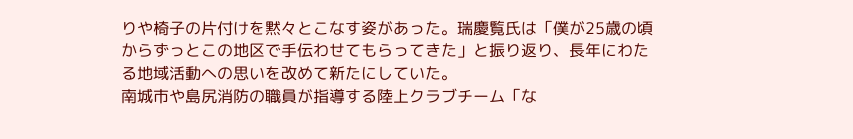りや椅子の片付けを黙々とこなす姿があった。瑞慶覧氏は「僕が25歳の頃からずっとこの地区で手伝わせてもらってきた」と振り返り、長年にわたる地域活動への思いを改めて新たにしていた。
南城市や島尻消防の職員が指導する陸上クラブチーム「な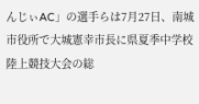んじぃAC」の選手らは7月27日、南城市役所で大城憲幸市長に県夏季中学校陸上競技大会の総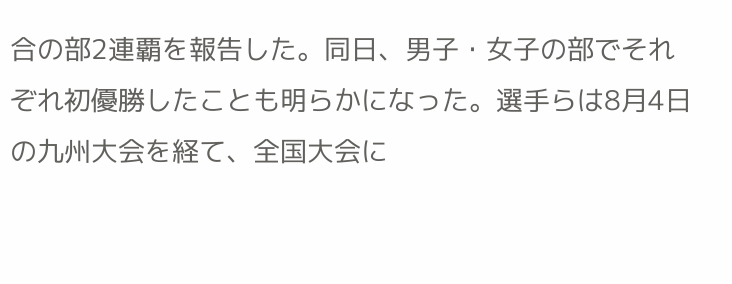合の部2連覇を報告した。同日、男子・女子の部でそれぞれ初優勝したことも明らかになった。選手らは8月4日の九州大会を経て、全国大会に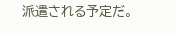派遣される予定だ。